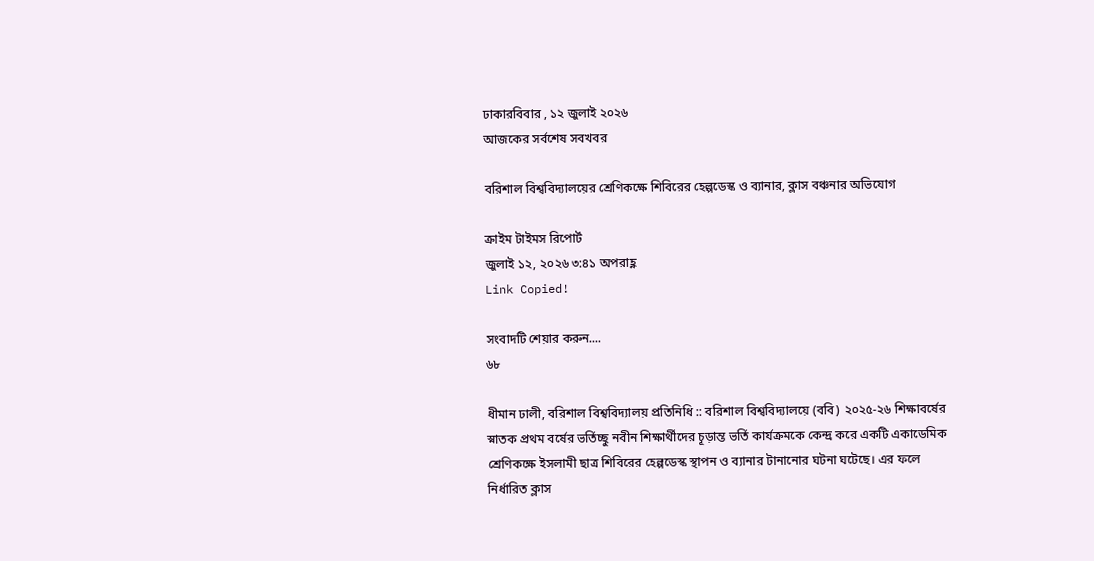ঢাকারবিবার , ১২ জুলাই ২০২৬
আজকের সর্বশেষ সবখবর

বরিশাল বিশ্ববিদ্যালয়ের শ্রেণিকক্ষে শিবিরের হেল্পডেস্ক ও ব্যানার, ক্লাস বঞ্চনার অভিযোগ

ক্রাইম টাইমস রিপোর্ট
জুলাই ১২, ২০২৬ ৩:৪১ অপরাহ্ণ
Link Copied!

সংবাদটি শেয়ার করুন....
৬৮

ধীমান ঢালী, বরিশাল বিশ্ববিদ্যালয় প্রতিনিধি :: বরিশাল বিশ্ববিদ্যালয়ে (ববি) ২০২৫-২৬ শিক্ষাবর্ষের স্নাতক প্রথম বর্ষের ভর্তিচ্ছু নবীন শিক্ষার্থীদের চূড়ান্ত ভর্তি কার্যক্রমকে কেন্দ্র করে একটি একাডেমিক শ্রেণিকক্ষে ইসলামী ছাত্র শিবিরের হেল্পডেস্ক স্থাপন ও ব্যানার টানানোর ঘটনা ঘটেছে। এর ফলে নির্ধারিত ক্লাস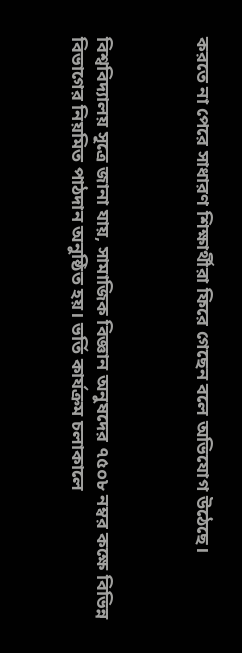করতে না পেরে সাধারণ শিক্ষার্থীরা ফিরে গেছেন বলে অভিযোগ উঠেছে।



বিশ্ববিদ্যালয় সূত্রে জানা যায়, সামাজিক বিজ্ঞান অনুষদের ৭৫০৮ নম্বর কক্ষে বিভিন্ন বিভাগের নিয়মিত পাঠদান অনুষ্ঠিত হয়। ভর্তি কার্যক্রম চলাকালে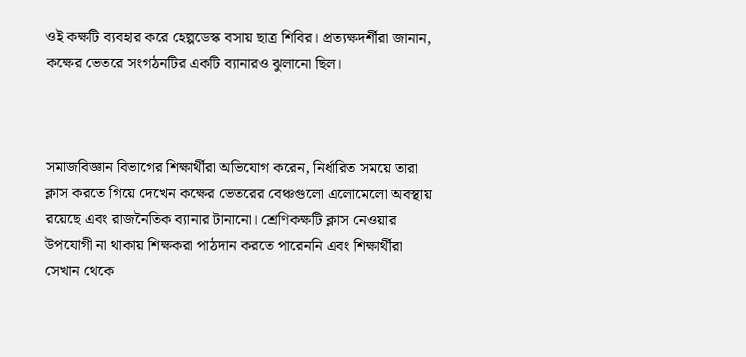ওই কক্ষটি ব্যবহার করে হেল্পডেস্ক বসায় ছাত্র শিবির। প্রত্যক্ষদর্শীরা জানান, কক্ষের ভেতরে সংগঠনটির একটি ব্যানারও ঝুলানো ছিল।



সমাজবিজ্ঞান বিভাগের শিক্ষার্থীরা অভিযোগ করেন, নির্ধারিত সময়ে তারা ক্লাস করতে গিয়ে দেখেন কক্ষের ভেতরের বেঞ্চগুলো এলোমেলো অবস্থায় রয়েছে এবং রাজনৈতিক ব্যানার টানানো। শ্রেণিকক্ষটি ক্লাস নেওয়ার উপযোগী না থাকায় শিক্ষকরা পাঠদান করতে পারেননি এবং শিক্ষার্থীরা সেখান থেকে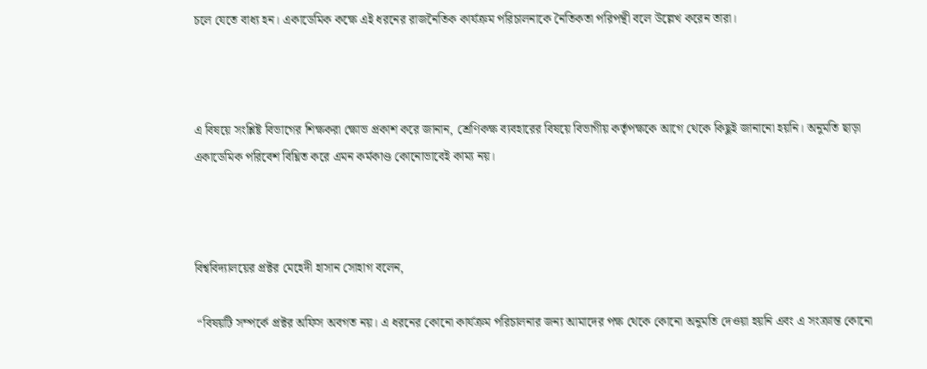চলে যেতে বাধ্য হন। একাডেমিক কক্ষে এই ধরনের রাজনৈতিক কার্যক্রম পরিচালনাকে নৈতিকতা পরিপন্থী বলে উল্লেখ করেন তারা।



এ বিষয়ে সংশ্লিষ্ট বিভাগের শিক্ষকরা ক্ষোভ প্রকাশ করে জানান, শ্রেণিকক্ষ ব্যবহারের বিষয়ে বিভাগীয় কর্তৃপক্ষকে আগে থেকে কিছুই জানানো হয়নি। অনুমতি ছাড়া একাডেমিক পরিবেশ বিঘ্নিত করে এমন কর্মকাণ্ড কোনোভাবেই কাম্য নয়।



বিশ্ববিদ্যালয়ের প্রক্টর মেহেদী হাসান সোহাগ বলেন,

 “বিষয়টি সম্পর্কে প্রক্টর অফিস অবগত নয়। এ ধরনের কোনো কার্যক্রম পরিচালনার জন্য আমাদের পক্ষ থেকে কোনো অনুমতি দেওয়া হয়নি এবং এ সংক্রান্ত কোনো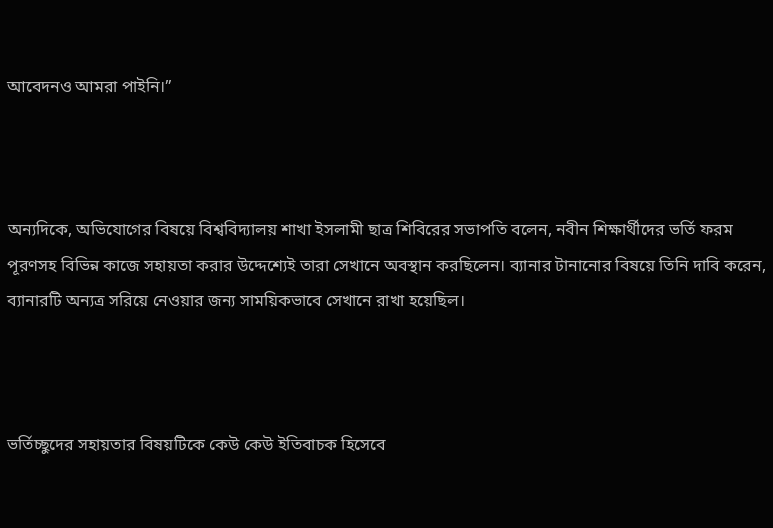আবেদনও আমরা পাইনি।”



অন্যদিকে, অভিযোগের বিষয়ে বিশ্ববিদ্যালয় শাখা ইসলামী ছাত্র শিবিরের সভাপতি বলেন, নবীন শিক্ষার্থীদের ভর্তি ফরম পূরণসহ বিভিন্ন কাজে সহায়তা করার উদ্দেশ্যেই তারা সেখানে অবস্থান করছিলেন। ব্যানার টানানোর বিষয়ে তিনি দাবি করেন, ব্যানারটি অন্যত্র সরিয়ে নেওয়ার জন্য সাময়িকভাবে সেখানে রাখা হয়েছিল।



ভর্তিচ্ছুদের সহায়তার বিষয়টিকে কেউ কেউ ইতিবাচক হিসেবে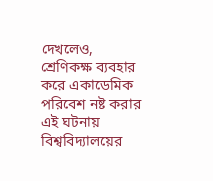দেখলেও, শ্রেণিকক্ষ ব্যবহার করে একাডেমিক পরিবেশ নষ্ট করার এই ঘটনায় বিশ্ববিদ্যালয়ের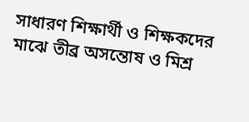সাধারণ শিক্ষার্থী ও শিক্ষকদের মাঝে তীব্র অসন্তোষ ও মিশ্র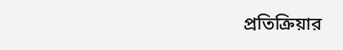প্রতিক্রিয়ার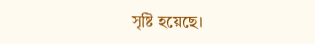সৃষ্টি হয়েছে।